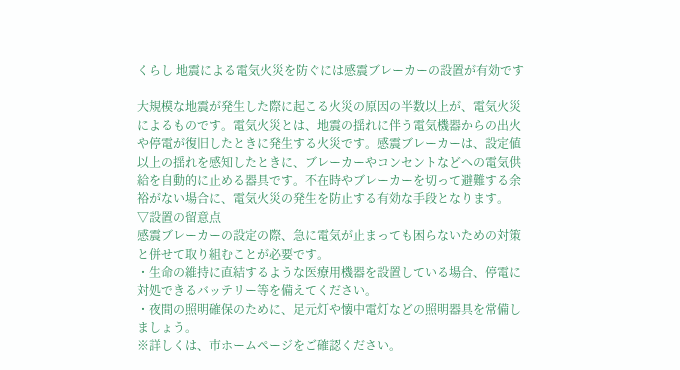くらし 地震による電気火災を防ぐには感震ブレーカーの設置が有効です

大規模な地震が発生した際に起こる火災の原因の半数以上が、電気火災によるものです。電気火災とは、地震の揺れに伴う電気機器からの出火や停電が復旧したときに発生する火災です。感震ブレーカーは、設定値以上の揺れを感知したときに、ブレーカーやコンセントなどへの電気供給を自動的に止める器具です。不在時やブレーカーを切って避難する余裕がない場合に、電気火災の発生を防止する有効な手段となります。
▽設置の留意点
感震ブレーカーの設定の際、急に電気が止まっても困らないための対策と併せて取り組むことが必要です。
・生命の維持に直結するような医療用機器を設置している場合、停電に対処できるバッテリー等を備えてください。
・夜間の照明確保のために、足元灯や懐中電灯などの照明器具を常備しましょう。
※詳しくは、市ホームページをご確認ください。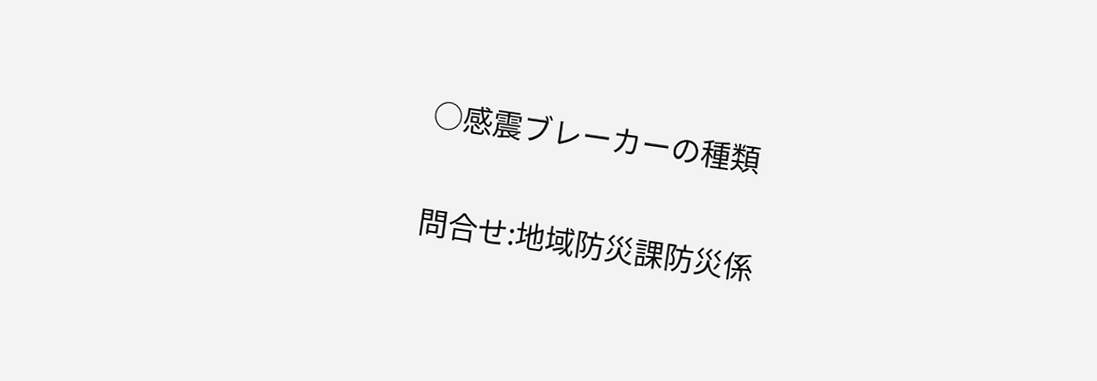○感震ブレーカーの種類

問合せ:地域防災課防災係